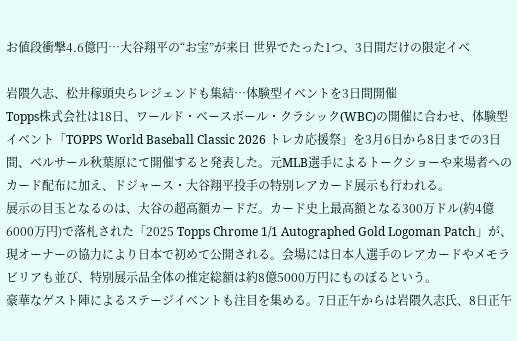お値段衝撃4.6億円…大谷翔平の“お宝”が来日 世界でたった1つ、3日間だけの限定イベ

岩隈久志、松井稼頭央らレジェンドも集結…体験型イベントを3日間開催
Topps株式会社は18日、ワールド・ベースボール・クラシック(WBC)の開催に合わせ、体験型イベント「TOPPS World Baseball Classic 2026 トレカ応援祭」を3月6日から8日までの3日間、ベルサール秋葉原にて開催すると発表した。元MLB選手によるトークショーや来場者へのカード配布に加え、ドジャース・大谷翔平投手の特別レアカード展示も行われる。
展示の目玉となるのは、大谷の超高額カードだ。カード史上最高額となる300万ドル(約4億6000万円)で落札された「2025 Topps Chrome 1/1 Autographed Gold Logoman Patch」が、現オーナーの協力により日本で初めて公開される。会場には日本人選手のレアカードやメモラビリアも並び、特別展示品全体の推定総額は約8億5000万円にものぼるという。
豪華なゲスト陣によるステージイベントも注目を集める。7日正午からは岩隈久志氏、8日正午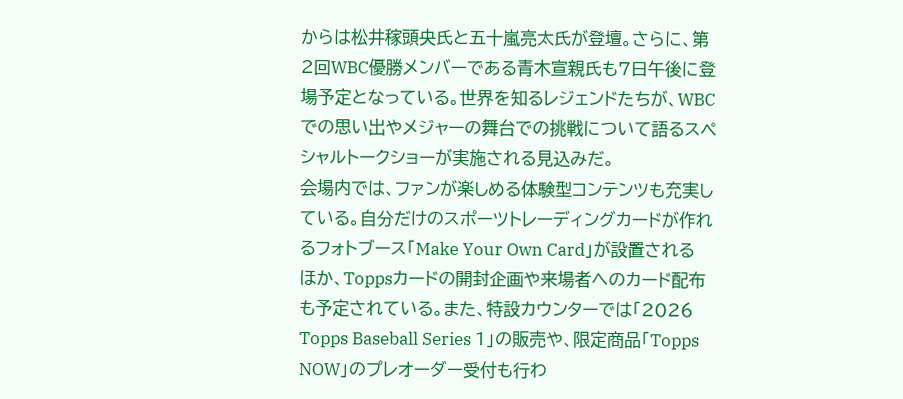からは松井稼頭央氏と五十嵐亮太氏が登壇。さらに、第2回WBC優勝メンバーである青木宣親氏も7日午後に登場予定となっている。世界を知るレジェンドたちが、WBCでの思い出やメジャーの舞台での挑戦について語るスペシャルトークショーが実施される見込みだ。
会場内では、ファンが楽しめる体験型コンテンツも充実している。自分だけのスポーツトレーディングカードが作れるフォトブース「Make Your Own Card」が設置されるほか、Toppsカードの開封企画や来場者へのカード配布も予定されている。また、特設カウンターでは「2026 Topps Baseball Series 1」の販売や、限定商品「Topps NOW」のプレオーダー受付も行わ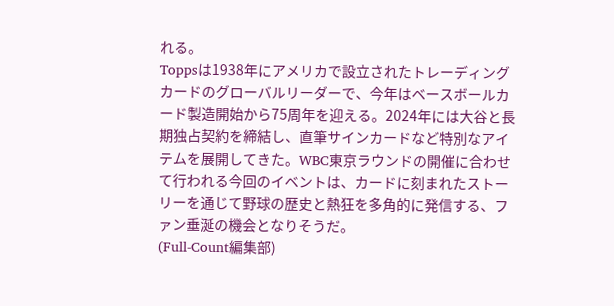れる。
Toppsは1938年にアメリカで設立されたトレーディングカードのグローバルリーダーで、今年はベースボールカード製造開始から75周年を迎える。2024年には大谷と長期独占契約を締結し、直筆サインカードなど特別なアイテムを展開してきた。WBC東京ラウンドの開催に合わせて行われる今回のイベントは、カードに刻まれたストーリーを通じて野球の歴史と熱狂を多角的に発信する、ファン垂涎の機会となりそうだ。
(Full-Count編集部)